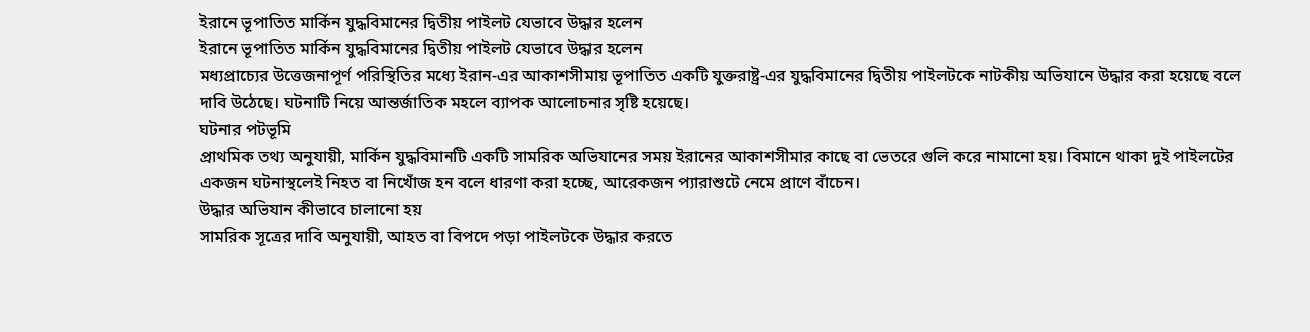ইরানে ভূপাতিত মার্কিন যুদ্ধবিমানের দ্বিতীয় পাইলট যেভাবে উদ্ধার হলেন
ইরানে ভূপাতিত মার্কিন যুদ্ধবিমানের দ্বিতীয় পাইলট যেভাবে উদ্ধার হলেন
মধ্যপ্রাচ্যের উত্তেজনাপূর্ণ পরিস্থিতির মধ্যে ইরান-এর আকাশসীমায় ভূপাতিত একটি যুক্তরাষ্ট্র-এর যুদ্ধবিমানের দ্বিতীয় পাইলটকে নাটকীয় অভিযানে উদ্ধার করা হয়েছে বলে দাবি উঠেছে। ঘটনাটি নিয়ে আন্তর্জাতিক মহলে ব্যাপক আলোচনার সৃষ্টি হয়েছে।
ঘটনার পটভূমি
প্রাথমিক তথ্য অনুযায়ী, মার্কিন যুদ্ধবিমানটি একটি সামরিক অভিযানের সময় ইরানের আকাশসীমার কাছে বা ভেতরে গুলি করে নামানো হয়। বিমানে থাকা দুই পাইলটের একজন ঘটনাস্থলেই নিহত বা নিখোঁজ হন বলে ধারণা করা হচ্ছে, আরেকজন প্যারাশুটে নেমে প্রাণে বাঁচেন।
উদ্ধার অভিযান কীভাবে চালানো হয়
সামরিক সূত্রের দাবি অনুযায়ী, আহত বা বিপদে পড়া পাইলটকে উদ্ধার করতে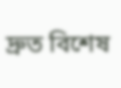দ্রুত বিশেষ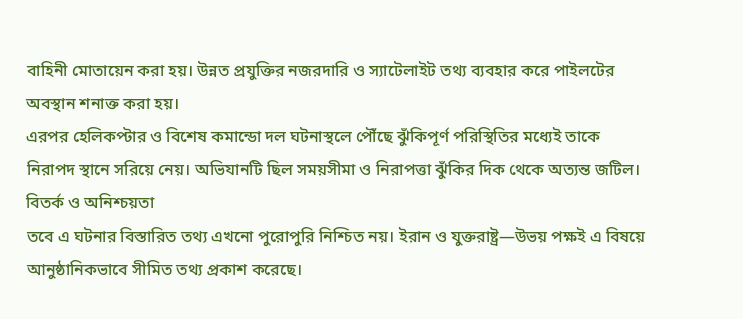বাহিনী মোতায়েন করা হয়। উন্নত প্রযুক্তির নজরদারি ও স্যাটেলাইট তথ্য ব্যবহার করে পাইলটের অবস্থান শনাক্ত করা হয়।
এরপর হেলিকপ্টার ও বিশেষ কমান্ডো দল ঘটনাস্থলে পৌঁছে ঝুঁকিপূর্ণ পরিস্থিতির মধ্যেই তাকে নিরাপদ স্থানে সরিয়ে নেয়। অভিযানটি ছিল সময়সীমা ও নিরাপত্তা ঝুঁকির দিক থেকে অত্যন্ত জটিল।
বিতর্ক ও অনিশ্চয়তা
তবে এ ঘটনার বিস্তারিত তথ্য এখনো পুরোপুরি নিশ্চিত নয়। ইরান ও যুক্তরাষ্ট্র—উভয় পক্ষই এ বিষয়ে আনুষ্ঠানিকভাবে সীমিত তথ্য প্রকাশ করেছে।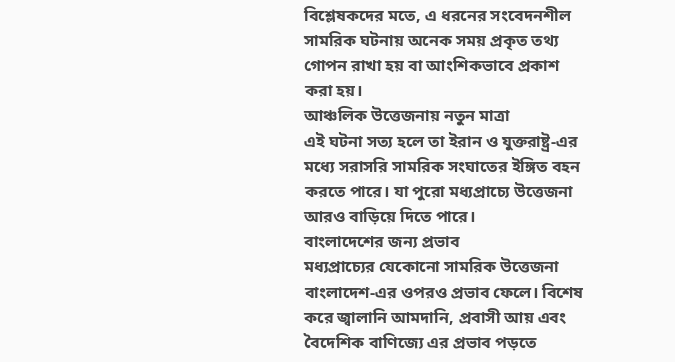বিশ্লেষকদের মতে, এ ধরনের সংবেদনশীল সামরিক ঘটনায় অনেক সময় প্রকৃত তথ্য গোপন রাখা হয় বা আংশিকভাবে প্রকাশ করা হয়।
আঞ্চলিক উত্তেজনায় নতুন মাত্রা
এই ঘটনা সত্য হলে তা ইরান ও যুক্তরাষ্ট্র-এর মধ্যে সরাসরি সামরিক সংঘাতের ইঙ্গিত বহন করতে পারে। যা পুরো মধ্যপ্রাচ্যে উত্তেজনা আরও বাড়িয়ে দিতে পারে।
বাংলাদেশের জন্য প্রভাব
মধ্যপ্রাচ্যের যেকোনো সামরিক উত্তেজনা বাংলাদেশ-এর ওপরও প্রভাব ফেলে। বিশেষ করে জ্বালানি আমদানি, প্রবাসী আয় এবং বৈদেশিক বাণিজ্যে এর প্রভাব পড়তে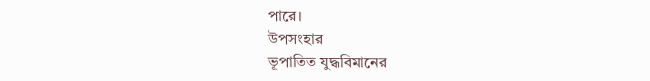পারে।
উপসংহার
ভূপাতিত যুদ্ধবিমানের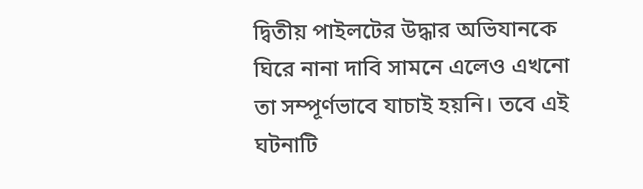দ্বিতীয় পাইলটের উদ্ধার অভিযানকে ঘিরে নানা দাবি সামনে এলেও এখনো তা সম্পূর্ণভাবে যাচাই হয়নি। তবে এই ঘটনাটি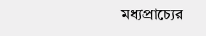মধ্যপ্রাচ্যের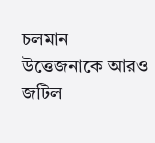চলমান উত্তেজনাকে আরও জটিল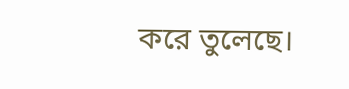করে তুলেছে।